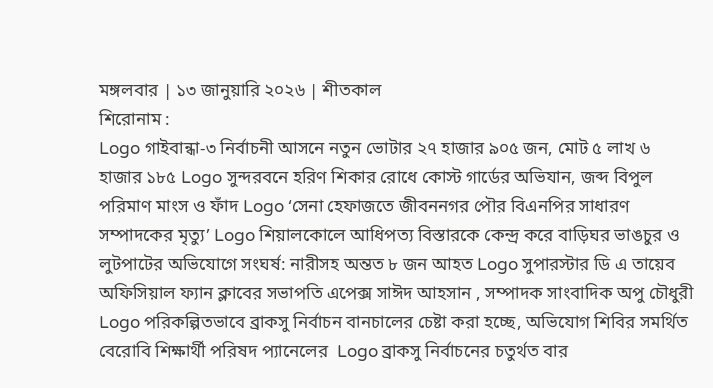মঙ্গলবার | ১৩ জানুয়ারি ২০২৬ | শীতকাল
শিরোনাম :
Logo গাইবান্ধা-৩ নির্বাচনী আসনে নতুন ভোটার ২৭ হাজার ৯০৫ জন, মোট ৫ লাখ ৬ হাজার ১৮৫ Logo সুন্দরবনে হরিণ শিকার রোধে কোস্ট গার্ডের অভিযান, জব্দ বিপুল পরিমাণ মাংস ও ফাঁদ Logo ‘সেনা হেফাজতে জীবননগর পৌর বিএনপির সাধারণ সম্পাদকের মৃত্যু’ Logo শিয়ালকোলে আধিপত্য বিস্তারকে কেন্দ্র করে বাড়িঘর ভাঙচুর ও লুটপাটের অভিযোগে সংঘর্ষ: নারীসহ অন্তত ৮ জন আহত Logo সুপারস্টার ডি এ তায়েব অফিসিয়াল ফ্যান ক্লাবের সভাপতি এপেক্স সাঈদ আহসান , সম্পাদক সাংবাদিক অপু চৌধুরী Logo পরিকল্পিতভাবে ব্রাকসু নির্বাচন বানচালের চেষ্টা করা হচ্ছে, অভিযোগ শিবির সমর্থিত বেরোবি শিক্ষার্থী পরিষদ প্যানেলের  Logo ব্রাকসু নির্বাচনের চতুর্থত বার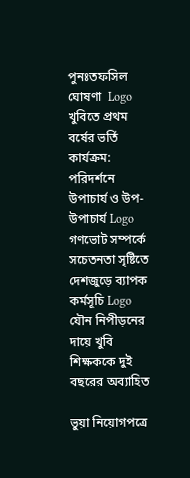পুনঃতফসিল ঘোষণা  Logo খুবিতে প্রথম বর্ষের ভর্তি কার্যক্রম: পরিদর্শনে উপাচার্য ও উপ-উপাচার্য Logo গণভোট সম্পর্কে সচেতনতা সৃষ্টিতে দেশজুড়ে ব্যাপক কর্মসূচি Logo যৌন নিপীড়নের দায়ে খুবি শিক্ষককে দুই বছরের অব্যাহিত

ভুয়া নিয়োগপত্রে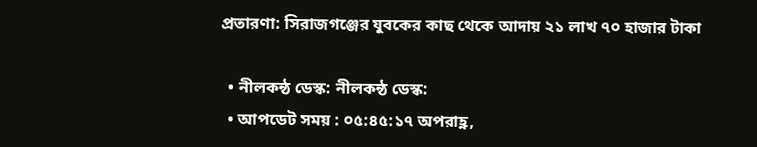প্রতারণা: সিরাজগঞ্জের যুবকের কাছ থেকে আদায় ২১ লাখ ৭০ হাজার টাকা

  • নীলকন্ঠ ডেস্ক: নীলকন্ঠ ডেস্ক:
  • আপডেট সময় : ০৫:৪৫:১৭ অপরাহ্ণ,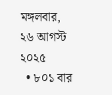মঙ্গলবার, ২৬ আগস্ট ২০২৫
  • ৮০১ বার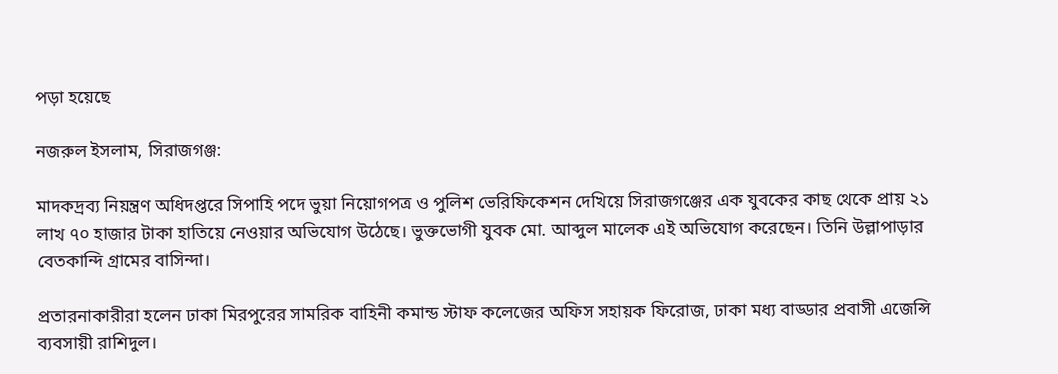পড়া হয়েছে

নজরুল ইসলাম, সিরাজগঞ্জ:

মাদকদ্রব্য নিয়ন্ত্রণ অধিদপ্তরে সিপাহি পদে ভুয়া নিয়োগপত্র ও পুলিশ ভেরিফিকেশন দেখিয়ে সিরাজগঞ্জের এক যুবকের কাছ থেকে প্রায় ২১ লাখ ৭০ হাজার টাকা হাতিয়ে নেওয়ার অভিযোগ উঠেছে। ভুক্তভোগী যুবক মো. আব্দুল মালেক এই অভিযোগ করেছেন। তিনি উল্লাপাড়ার বেতকান্দি গ্রামের বাসিন্দা।

প্রতারনাকারীরা হলেন ঢাকা মিরপুরের সামরিক বাহিনী কমান্ড স্টাফ কলেজের অফিস সহায়ক ফিরোজ, ঢাকা মধ্য বাড্ডার প্রবাসী এজেন্সি ব্যবসায়ী রাশিদুল।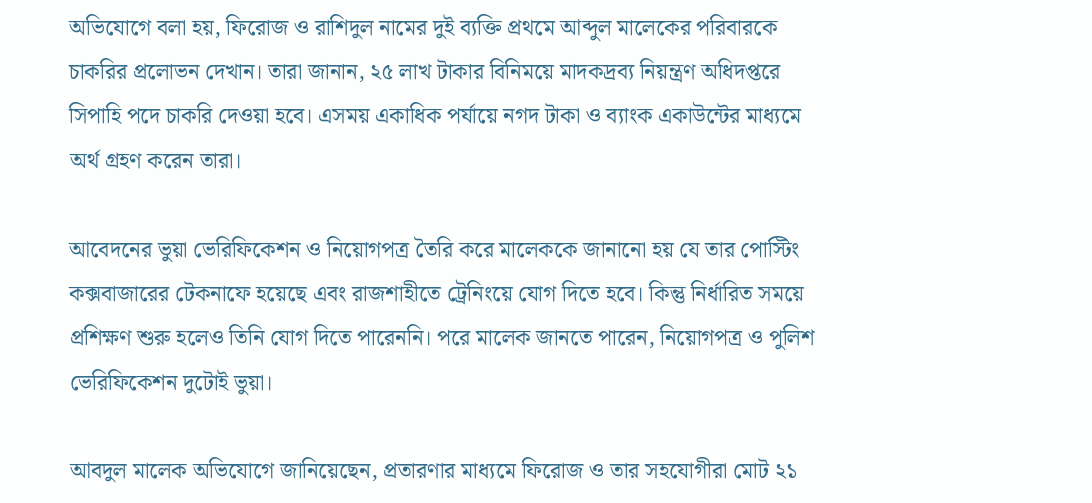অভিযোগে বলা হয়, ফিরোজ ও রাশিদুল নামের দুই ব্যক্তি প্রথমে আব্দুল মালেকের পরিবারকে চাকরির প্রলোভন দেখান। তারা জানান, ২৫ লাখ টাকার বিনিময়ে মাদকদ্রব্য নিয়ন্ত্রণ অধিদপ্তরে সিপাহি পদে চাকরি দেওয়া হবে। এসময় একাধিক পর্যায়ে নগদ টাকা ও ব্যাংক একাউন্টের মাধ্যমে অর্থ গ্রহণ করেন তারা।

আবেদনের ভুয়া ভেরিফিকেশন ও নিয়োগপত্র তৈরি করে মালেককে জানানো হয় যে তার পোস্টিং কক্সবাজারের টেকনাফে হয়েছে এবং রাজশাহীতে ট্রেনিংয়ে যোগ দিতে হবে। কিন্তু নির্ধারিত সময়ে প্রশিক্ষণ শুরু হলেও তিনি যোগ দিতে পারেননি। পরে মালেক জানতে পারেন, নিয়োগপত্র ও পুলিশ ভেরিফিকেশন দুটোই ভুয়া।

আবদুল মালেক অভিযোগে জানিয়েছেন, প্রতারণার মাধ্যমে ফিরোজ ও তার সহযোগীরা মোট ২১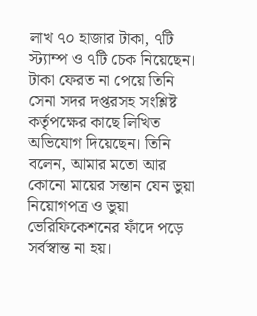লাখ ৭০ হাজার টাকা, ৭টি স্ট্যাম্প ও ৭টি চেক নিয়েছেন। টাকা ফেরত না পেয়ে তিনি সেনা সদর দপ্তরসহ সংশ্লিষ্ট কর্তৃপক্ষের কাছে লিখিত অভিযোগ দিয়েছেন। তিনি বলেন, আমার মতো আর কোনো মায়ের সন্তান যেন ভুয়া নিয়োগপত্র ও ভুয়া ভেরিফিকেশনের ফাঁদে পড়ে সর্বস্বান্ত না হয়।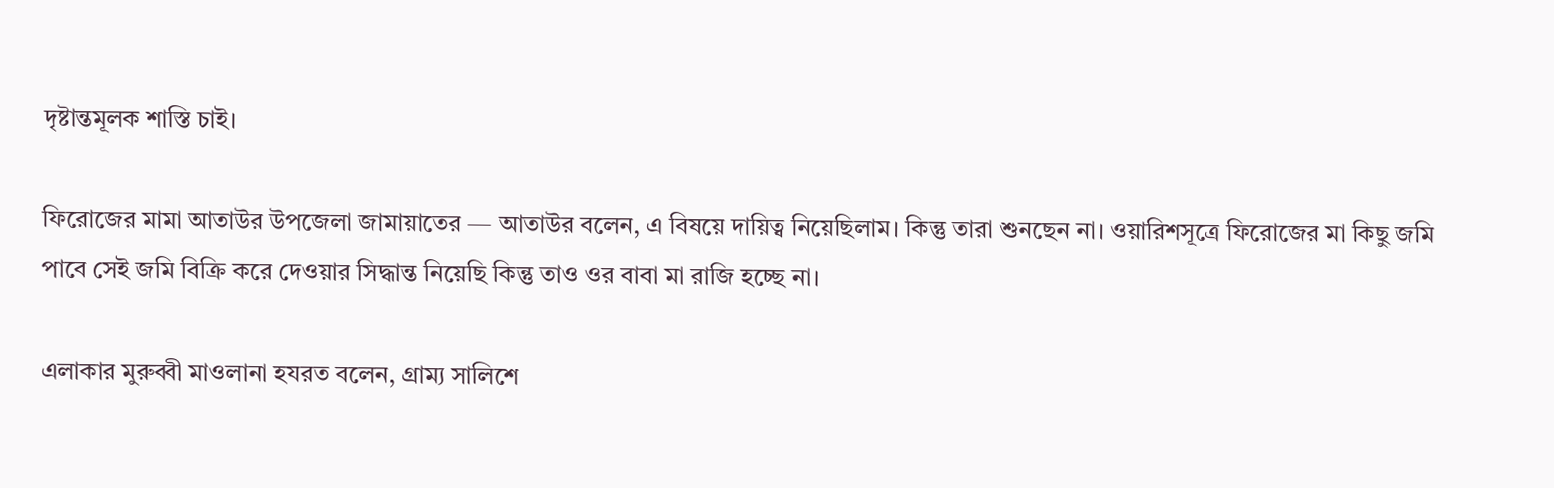দৃষ্টান্তমূলক শাস্তি চাই।

ফিরোজের মামা আতাউর উপজেলা জামায়াতের — আতাউর বলেন, এ বিষয়ে দায়িত্ব নিয়েছিলাম। কিন্তু তারা শুনছেন না। ওয়ারিশসূত্রে ফিরোজের মা কিছু জমি পাবে সেই জমি বিক্রি করে দেওয়ার সিদ্ধান্ত নিয়েছি কিন্তু তাও ওর বাবা মা রাজি হচ্ছে না।

এলাকার মুরুব্বী মাওলানা হযরত বলেন, গ্রাম্য সালিশে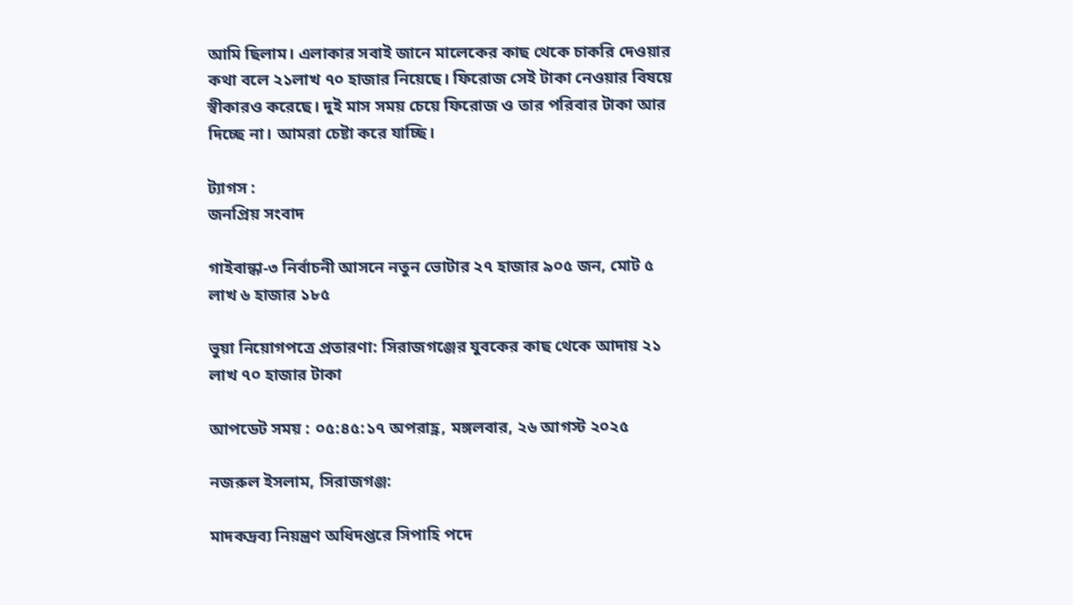আমি ছিলাম। এলাকার সবাই জানে মালেকের কাছ থেকে চাকরি দেওয়ার কথা বলে ২১লাখ ৭০ হাজার নিয়েছে। ফিরোজ সেই টাকা নেওয়ার বিষয়ে স্বীকারও করেছে। দুই মাস সময় চেয়ে ফিরোজ ও তার পরিবার টাকা আর দিচ্ছে না। আমরা চেষ্টা করে যাচ্ছি।

ট্যাগস :
জনপ্রিয় সংবাদ

গাইবান্ধা-৩ নির্বাচনী আসনে নতুন ভোটার ২৭ হাজার ৯০৫ জন, মোট ৫ লাখ ৬ হাজার ১৮৫

ভুয়া নিয়োগপত্রে প্রতারণা: সিরাজগঞ্জের যুবকের কাছ থেকে আদায় ২১ লাখ ৭০ হাজার টাকা

আপডেট সময় : ০৫:৪৫:১৭ অপরাহ্ণ, মঙ্গলবার, ২৬ আগস্ট ২০২৫

নজরুল ইসলাম, সিরাজগঞ্জ:

মাদকদ্রব্য নিয়ন্ত্রণ অধিদপ্তরে সিপাহি পদে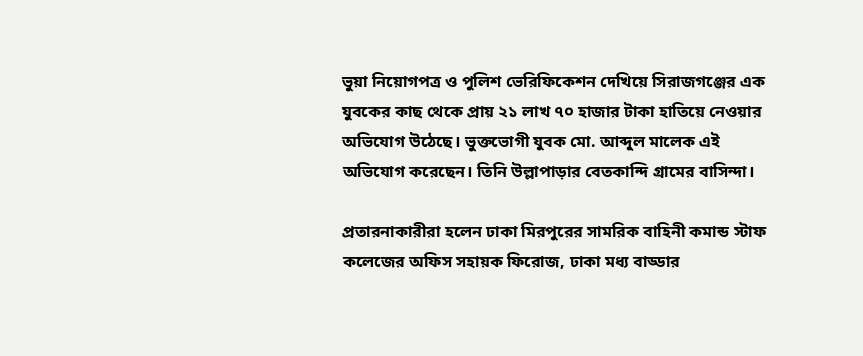ভুয়া নিয়োগপত্র ও পুলিশ ভেরিফিকেশন দেখিয়ে সিরাজগঞ্জের এক যুবকের কাছ থেকে প্রায় ২১ লাখ ৭০ হাজার টাকা হাতিয়ে নেওয়ার অভিযোগ উঠেছে। ভুক্তভোগী যুবক মো. আব্দুল মালেক এই অভিযোগ করেছেন। তিনি উল্লাপাড়ার বেতকান্দি গ্রামের বাসিন্দা।

প্রতারনাকারীরা হলেন ঢাকা মিরপুরের সামরিক বাহিনী কমান্ড স্টাফ কলেজের অফিস সহায়ক ফিরোজ, ঢাকা মধ্য বাড্ডার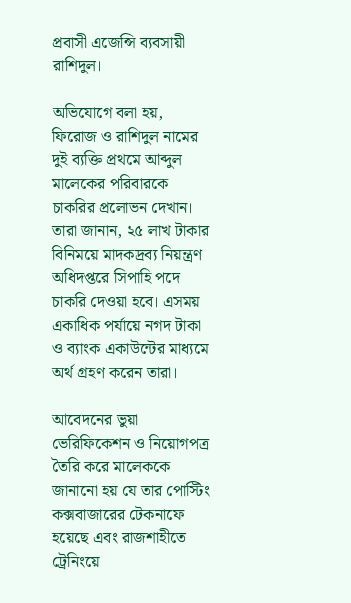প্রবাসী এজেন্সি ব্যবসায়ী রাশিদুল।

অভিযোগে বলা হয়, ফিরোজ ও রাশিদুল নামের দুই ব্যক্তি প্রথমে আব্দুল মালেকের পরিবারকে চাকরির প্রলোভন দেখান। তারা জানান, ২৫ লাখ টাকার বিনিময়ে মাদকদ্রব্য নিয়ন্ত্রণ অধিদপ্তরে সিপাহি পদে চাকরি দেওয়া হবে। এসময় একাধিক পর্যায়ে নগদ টাকা ও ব্যাংক একাউন্টের মাধ্যমে অর্থ গ্রহণ করেন তারা।

আবেদনের ভুয়া ভেরিফিকেশন ও নিয়োগপত্র তৈরি করে মালেককে জানানো হয় যে তার পোস্টিং কক্সবাজারের টেকনাফে হয়েছে এবং রাজশাহীতে ট্রেনিংয়ে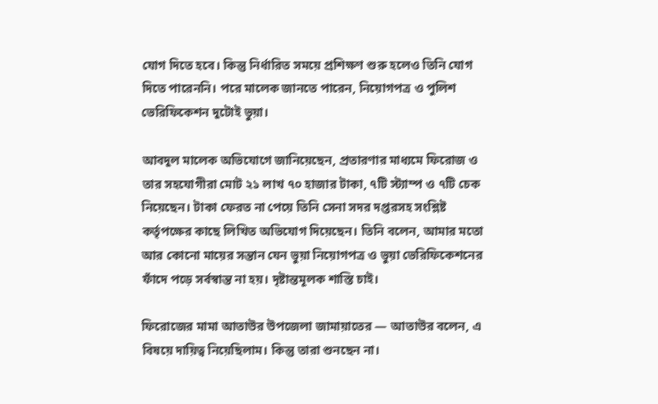যোগ দিতে হবে। কিন্তু নির্ধারিত সময়ে প্রশিক্ষণ শুরু হলেও তিনি যোগ দিতে পারেননি। পরে মালেক জানতে পারেন, নিয়োগপত্র ও পুলিশ ভেরিফিকেশন দুটোই ভুয়া।

আবদুল মালেক অভিযোগে জানিয়েছেন, প্রতারণার মাধ্যমে ফিরোজ ও তার সহযোগীরা মোট ২১ লাখ ৭০ হাজার টাকা, ৭টি স্ট্যাম্প ও ৭টি চেক নিয়েছেন। টাকা ফেরত না পেয়ে তিনি সেনা সদর দপ্তরসহ সংশ্লিষ্ট কর্তৃপক্ষের কাছে লিখিত অভিযোগ দিয়েছেন। তিনি বলেন, আমার মতো আর কোনো মায়ের সন্তান যেন ভুয়া নিয়োগপত্র ও ভুয়া ভেরিফিকেশনের ফাঁদে পড়ে সর্বস্বান্ত না হয়। দৃষ্টান্তমূলক শাস্তি চাই।

ফিরোজের মামা আতাউর উপজেলা জামায়াতের — আতাউর বলেন, এ বিষয়ে দায়িত্ব নিয়েছিলাম। কিন্তু তারা শুনছেন না।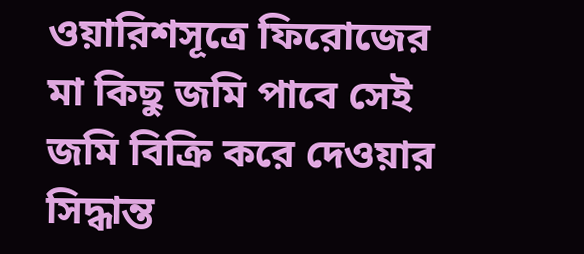ওয়ারিশসূত্রে ফিরোজের মা কিছু জমি পাবে সেই জমি বিক্রি করে দেওয়ার সিদ্ধান্ত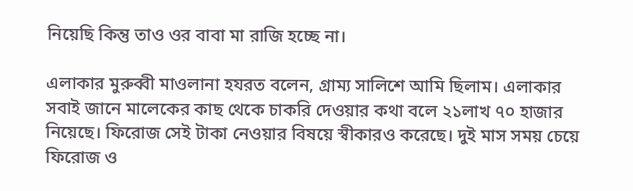নিয়েছি কিন্তু তাও ওর বাবা মা রাজি হচ্ছে না।

এলাকার মুরুব্বী মাওলানা হযরত বলেন, গ্রাম্য সালিশে আমি ছিলাম। এলাকার সবাই জানে মালেকের কাছ থেকে চাকরি দেওয়ার কথা বলে ২১লাখ ৭০ হাজার নিয়েছে। ফিরোজ সেই টাকা নেওয়ার বিষয়ে স্বীকারও করেছে। দুই মাস সময় চেয়ে ফিরোজ ও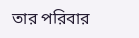তার পরিবার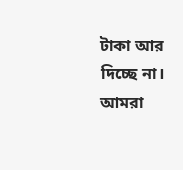টাকা আর দিচ্ছে না। আমরা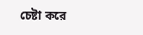চেষ্টা করে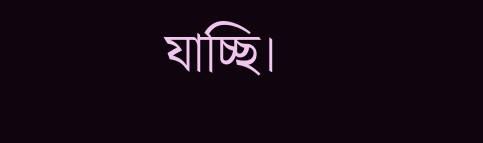যাচ্ছি।